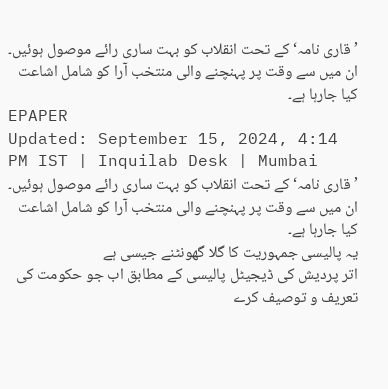’قاری نامہ‘ کے تحت انقلاب کو بہت ساری رائے موصول ہوئیں۔ ان میں سے وقت پر پہنچنے والی منتخب آرا کو شامل اشاعت کیا جارہا ہے۔
EPAPER
Updated: September 15, 2024, 4:14 PM IST | Inquilab Desk | Mumbai
’قاری نامہ‘ کے تحت انقلاب کو بہت ساری رائے موصول ہوئیں۔ ان میں سے وقت پر پہنچنے والی منتخب آرا کو شامل اشاعت کیا جارہا ہے۔
یہ پالیسی جمہوریت کا گلا گھونٹنے جیسی ہے
اتر پردیش کی ڈیجیٹل پالیسی کے مطابق اب جو حکومت کی تعریف و توصیف کرے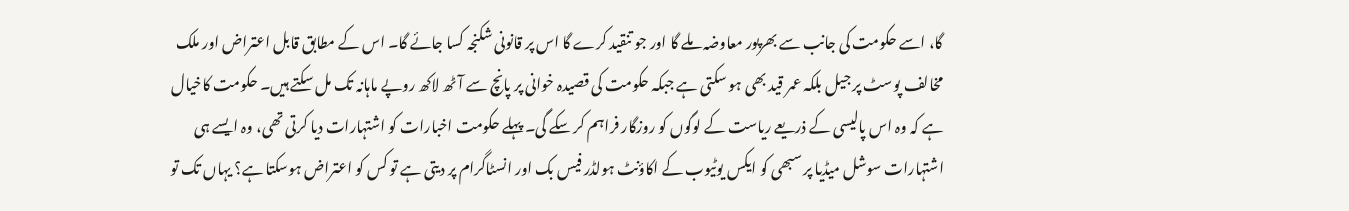گا، اسے حکومت کی جانب سے بھرپور معاوضہ ملے گا اور جو تنقید کرے گا اس پر قانونی شکنجہ کسا جائے گا۔ اس کے مطابق قابل اعتراض اور ملک مخالف پوسٹ پر جیل بلکہ عمر قید بھی ہو سکتی ہے جبکہ حکومت کی قصیدہ خوانی پر پانچ سے آٹھ لاکھ روپے ماہانہ تک مل سکتے ہیں۔ حکومت کاخیال ہے کہ وہ اس پالیسی کے ذریعے ریاست کے لوگوں کو روزگار فراہم کر سکے گی۔ پہلے حکومت اخبارات کو اشتہارات دیا کرتی تھی، وہ ایسے ہی اشتہارات سوشل میڈیا پر سبھی کو ایکس یوٹیوب کے اکاؤنٹ ہولڈر فیس بک اور انسٹاگرام پر دیتی ہے تو کس کو اعتراض ہوسکتا ہے؟ یہاں تک تو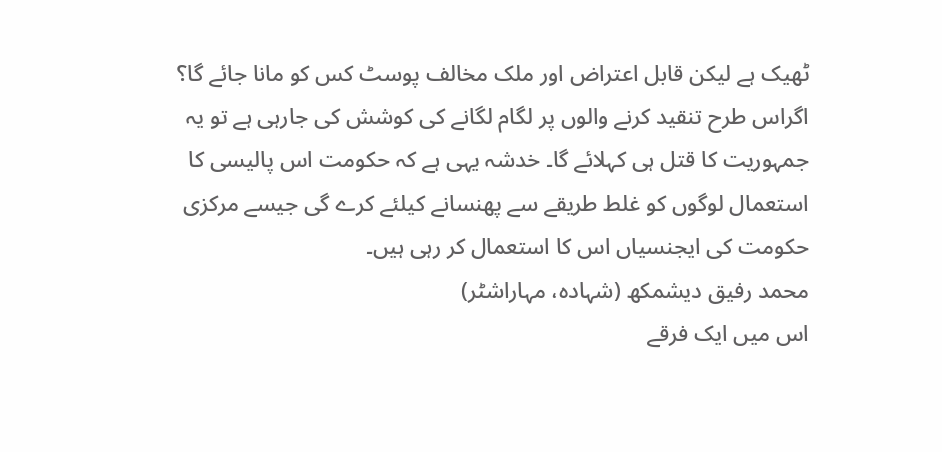ٹھیک ہے لیکن قابل اعتراض اور ملک مخالف پوسٹ کس کو مانا جائے گا؟ اگراس طرح تنقید کرنے والوں پر لگام لگانے کی کوشش کی جارہی ہے تو یہ جمہوریت کا قتل ہی کہلائے گا۔ خدشہ یہی ہے کہ حکومت اس پالیسی کا استعمال لوگوں کو غلط طریقے سے پھنسانے کیلئے کرے گی جیسے مرکزی حکومت کی ایجنسیاں اس کا استعمال کر رہی ہیں۔
محمد رفیق دیشمکھ (شہادہ، مہاراشٹر)
اس میں ایک فرقے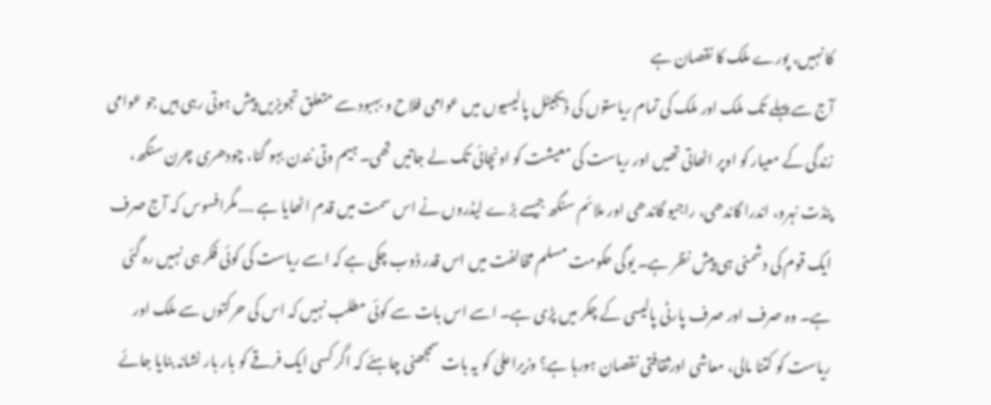کا نہیں، پورے ملک کا نقصان ہے
آج سے پہلے تک ملک اور ملک کی تمام ریاستوں کی ڈیجیٹل پالیسیوں میں عوامی فلاح و بہبود سے متعلق تجویزیں پیش ہوتی رہی ہیں جو عوامی زندگی کے معیار کو اوپر اٹھاتی تھیں اور ریاست کی معیشت کو اونچائی تک لے جاتیں تھی۔ ہیم وتی نندن بہو گنا، چودھری چرن سنگھ، پنڈت نہرو، اندرا گاندھی، راجیو گاندھی اور ملائم سنگھ جیسے بڑے لیڈروں نے اس سمت میں قدم اٹھایا ہے ....مگرافسوس کہ آج صرف ایک قوم کی دشمنی ہی پیش نظر ہے۔ یوگی حکومت مسلم مخالفت میں اس قدر ڈوب چکی ہے کہ اسے ریاست کی کوئی فکر ہی نہیں رہ گئی ہے۔ وہ صرف اور صرف پارٹی پالیسی کے چکر میں پڑی ہے۔ اسے اس بات سے کوئی مطلب نہیں کہ اس کی حرکتوں سے ملک اور ریاست کو کتنا مالی، معاشی اورثقافتی نقصان ہورہا ہے؟ وزیراعلیٰ کو یہ بات سمجھنی چاہئے کہ اگر کسی ایک فرقے کو بار بار نشانہ بنایا جائے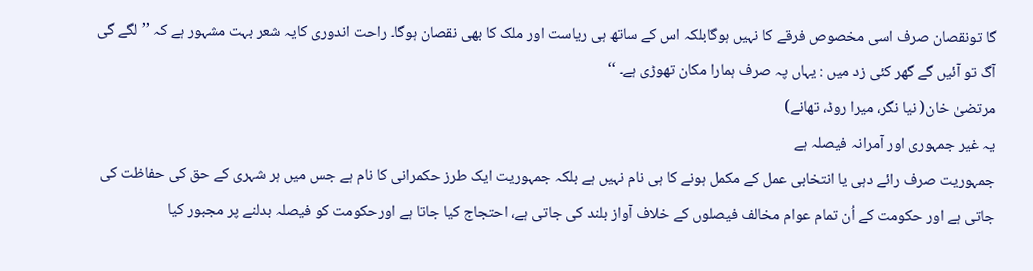گا تونقصان صرف اسی مخصوص فرقے کا نہیں ہوگابلکہ اس کے ساتھ ہی ریاست اور ملک کا بھی نقصان ہوگا۔ راحت اندوری کایہ شعر بہت مشہور ہے کہ ’’لگے گی آگ تو آئیں گے گھر کئی زد میں : یہاں پہ صرف ہمارا مکان تھوڑی ہے۔ ‘‘
مرتضیٰ خان( نیا نگر، میرا روڈ، تھانے)
یہ غیر جمہوری اور آمرانہ فیصلہ ہے
جمہوریت صرف رائے دہی یا انتخابی عمل کے مکمل ہونے کا ہی نام نہیں ہے بلکہ جمہوریت ایک طرز حکمرانی کا نام ہے جس میں ہر شہری کے حق کی حفاظت کی جاتی ہے اور حکومت کے اُن تمام عوام مخالف فیصلوں کے خلاف آواز بلند کی جاتی ہے، احتجاج کیا جاتا ہے اورحکومت کو فیصلہ بدلنے پر مجبور کیا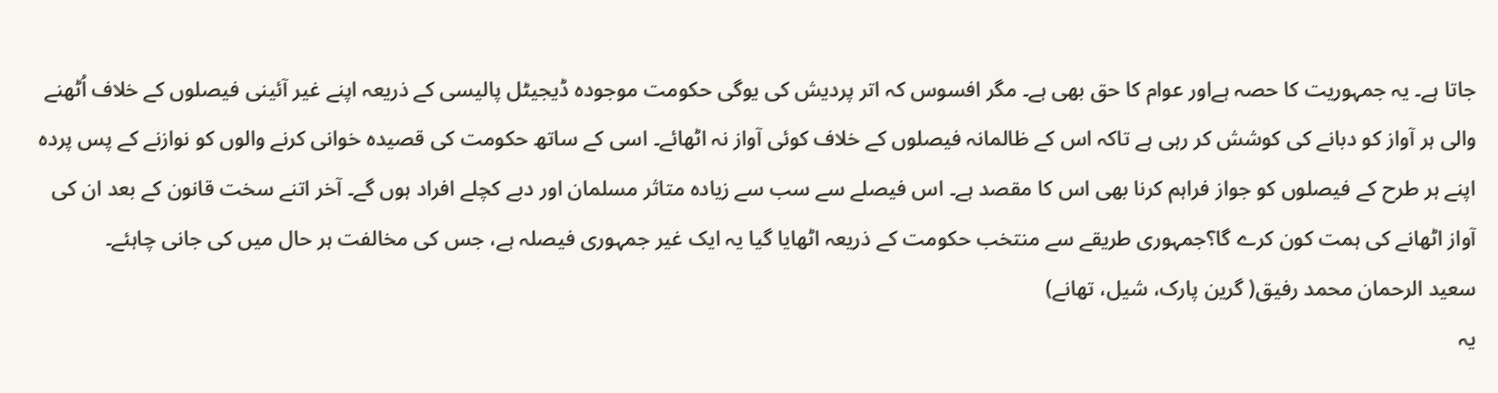جاتا ہے۔ یہ جمہوریت کا حصہ ہےاور عوام کا حق بھی ہے۔ مگر افسوس کہ اتر پردیش کی یوگی حکومت موجودہ ڈیجیٹل پالیسی کے ذریعہ اپنے غیر آئینی فیصلوں کے خلاف اُٹھنے والی ہر آواز کو دبانے کی کوشش کر رہی ہے تاکہ اس کے ظالمانہ فیصلوں کے خلاف کوئی آواز نہ اٹھائے۔ اسی کے ساتھ حکومت کی قصیدہ خوانی کرنے والوں کو نوازنے کے پس پردہ اپنے ہر طرح کے فیصلوں کو جواز فراہم کرنا بھی اس کا مقصد ہے۔ اس فیصلے سے سب سے زیادہ متاثر مسلمان اور دبے کچلے افراد ہوں گے۔ آخر اتنے سخت قانون کے بعد ان کی آواز اٹھانے کی ہمت کون کرے گا؟جمہوری طریقے سے منتخب حکومت کے ذریعہ اٹھایا گیا یہ ایک غیر جمہوری فیصلہ ہے، جس کی مخالفت ہر حال میں کی جانی چاہئے۔
سعید الرحمان محمد رفیق( گرین پارک، شیل، تھانے)
یہ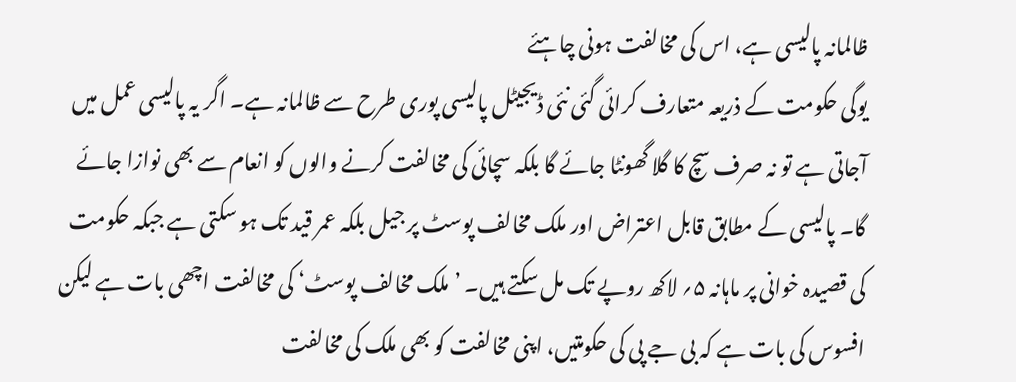ظالمانہ پالیسی ہے، اس کی مخالفت ہونی چاہئے
یوگی حکومت کے ذریعہ متعارف کرائی گئی نئی ڈیجیٹل پالیسی پوری طرح سے ظالمانہ ہے۔ اگر یہ پالیسی عمل میں آجاتی ہے تو نہ صرف سچ کا گلا گھونٹا جائے گا بلکہ سچائی کی مخالفت کرنے والوں کو انعام سے بھی نوازا جائے گا۔ پالیسی کے مطابق قابل اعتراض اور ملک مخالف پوسٹ پر جیل بلکہ عمر قید تک ہو سکتی ہے جبکہ حکومت کی قصیدہ خوانی پر ماہانہ ۵؍ لاکھ روپے تک مل سکتے ہیں۔ ’ملک مخالف پوسٹ‘ کی مخالفت اچھی بات ہے لیکن افسوس کی بات ہے کہ بی جے پی کی حکومتیں، اپنی مخالفت کو بھی ملک کی مخالفت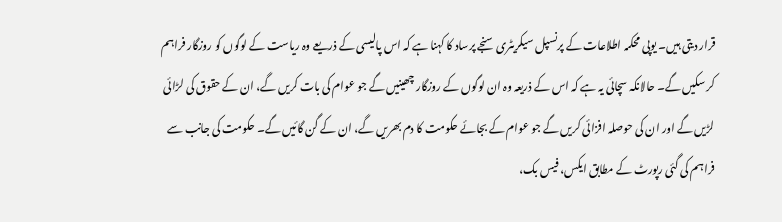قرار دیتی ہیں۔ یوپی محکمہ اطلاعات کے پرنسپل سیکریٹری سنجے پرساد کا کہنا ہے کہ اس پالیسی کے ذریعے وہ ریاست کے لوگوں کو روزگار فراہم کر سکیں گے۔ حالانکہ سچائی یہ ہے کہ اس کے ذریعہ وہ ان لوگوں کے روزگار چھینیں گے جو عوام کی بات کریں گے، ان کے حقوق کی لڑائی لڑیں گے اور ان کی حوصلہ افزائی کریں گے جو عوام کے بجائے حکومت کا دم بھریں گے، ان کے گن گائیں گے۔ حکومت کی جانب سے فراہم کی گئی رپورٹ کے مطابق ایکس، فیس بک،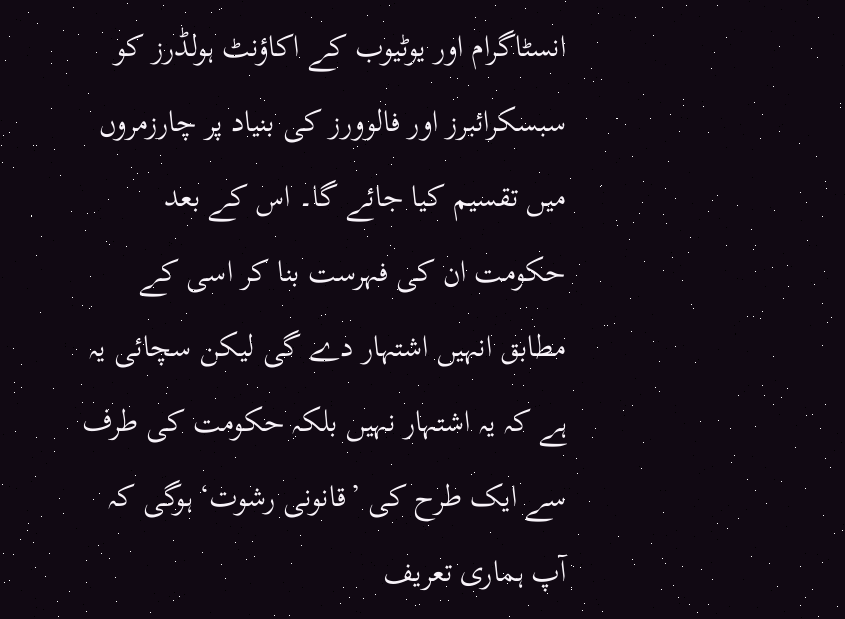انسٹاگرام اور یوٹیوب کے اکاؤنٹ ہولڈرز کو سبسکرائبرز اور فالوورز کی بنیاد پر چارزمروں میں تقسیم کیا جائے گا۔ اس کے بعد حکومت ان کی فہرست بنا کر اسی کے مطابق انہیں اشتہار دے گی لیکن سچائی یہ ہے کہ یہ اشتہار نہیں بلکہ حکومت کی طرف سے ایک طرح کی ’قانونی رشوت‘ ہوگی کہ آپ ہماری تعریف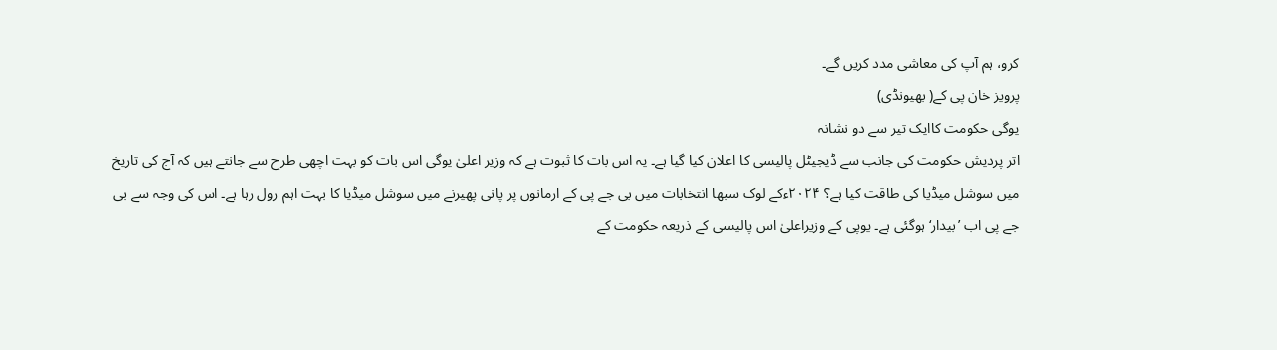کرو، ہم آپ کی معاشی مدد کریں گے۔
پرویز خان پی کے( بھیونڈی)
یوگی حکومت کاایک تیر سے دو نشانہ
اتر پردیش حکومت کی جانب سے ڈیجیٹل پالیسی کا اعلان کیا گیا ہے۔ یہ اس بات کا ثبوت ہے کہ وزیر اعلیٰ یوگی اس بات کو بہت اچھی طرح سے جانتے ہیں کہ آج کی تاریخ میں سوشل میڈیا کی طاقت کیا ہے؟ ۲۰۲۴ءکے لوک سبھا انتخابات میں بی جے پی کے ارمانوں پر پانی پھیرنے میں سوشل میڈیا کا بہت اہم رول رہا ہے۔ اس کی وجہ سے بی جے پی اب ’بیدار‘ ہوگئی ہے۔ یوپی کے وزیراعلیٰ اس پالیسی کے ذریعہ حکومت کے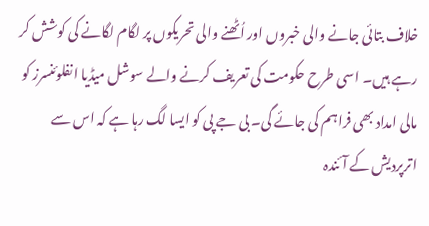خلاف بتائی جانے والی خبروں اور اُٹھنے والی تحریکوں پر لگام لگانے کی کوشش کر رہے ہیں۔ اسی طرح حکومت کی تعریف کرنے والے سوشل میڈیا انفلوئنسرز کو مالی امداد بھی فراہم کی جائے گی۔ بی جے پی کو ایسا لگ رہا ہے کہ اس سے اترپردیش کے آئندہ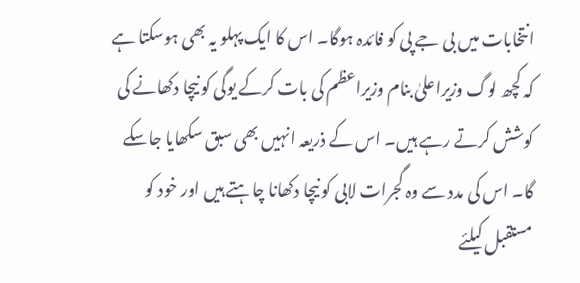انتخابات میں بی جے پی کو فائدہ ہوگا۔ اس کا ایک پہلو یہ بھی ہوسکتا ہے کہ کچھ لوگ وزیراعلیٰ بنام وزیراعظم کی بات کرکے یوگی کو نیچا دکھانے کی کوشش کرتے رہے ہیں۔ اس کے ذریعہ انہیں بھی سبق سکھایا جاسکے گا۔ اس کی مدد سے وہ گجرات لابی کو نیچا دکھانا چاہتے ہیں اور خود کو مستقبل کیلئے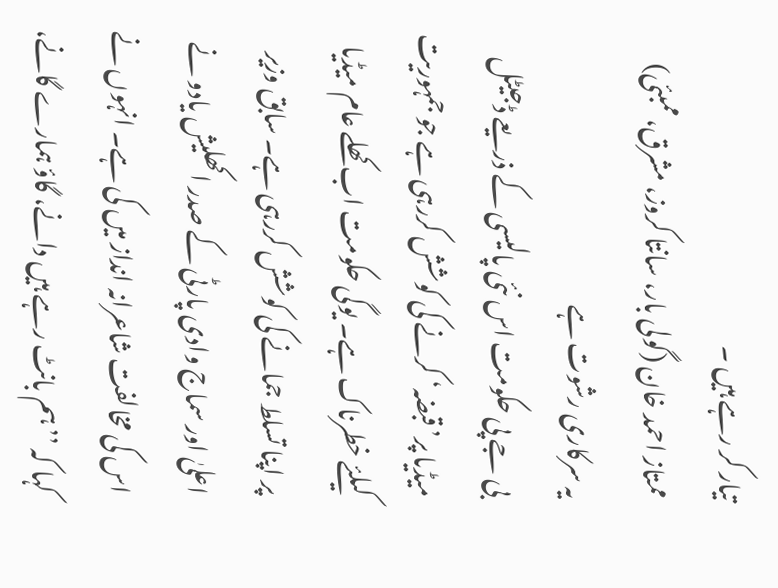تیار کر رہے ہیں ۔
ممتاز احمد خان (گولی بار، سانتا کروز، مشرق، ممبئی)
یہ سرکاری رشوت ہے
بی جے پی حکومت اس نئی پالیسی کے ذریعے ڈجیٹل میڈیا پر’قبضہ‘ کرنے کی کوشش کررہی ہے جو جمہوریت کیلئے خطرناک ہے۔ یوگی حکومت اب کھلے عام میڈیا پر اپنا تسلط جمانے کی کوشش کررہی ہے۔ سابق وزیر اعلیٰ اور سماج وادی پارٹی کے صدر اکھلیش یادو نے اس کی مخالفت شاعرانہ انداز میں کی ہے۔ انہوں نے کہا کہ ’’ہم بانٹ رہے ہیں دانے، گاؤ ہمارے گانے،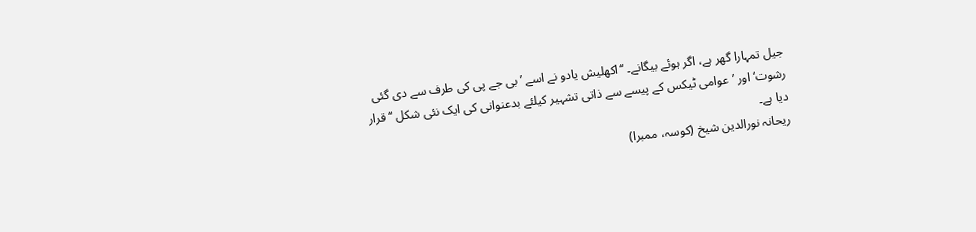جیل تمہارا گھر ہے، اگر ہوئے بیگانے۔ ‘‘اکھلیش یادو نے اسے ’بی جے پی کی طرف سے دی گئی رشوت‘ اور ’عوامی ٹیکس کے پیسے سے ذاتی تشہیر کیلئے بدعنوانی کی ایک نئی شکل ‘‘ قرار دیا ہے۔
ریحانہ نورالدین شیخ (کوسہ، ممبرا)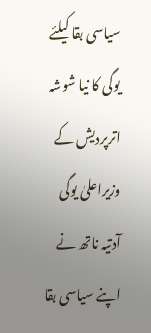سیاسی بقا کیلئے یوگی کا نیا شوشہ
اترپردیش کے وزیراعلیٰ یوگی آدتیہ ناتھ نے اپنے سیاسی بقا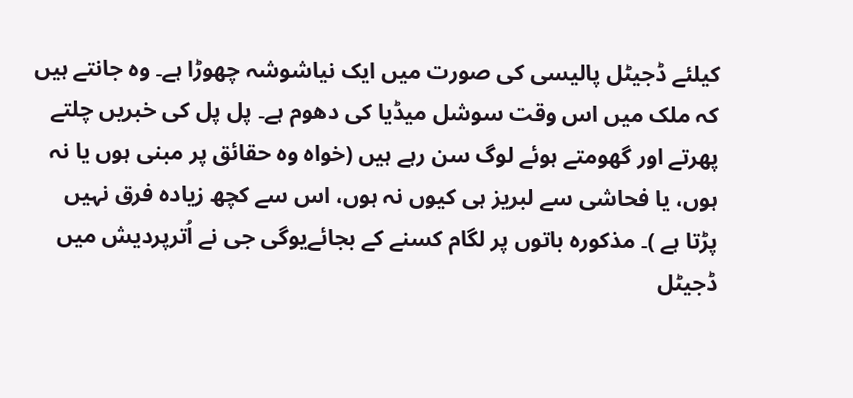کیلئے ڈجیٹل پالیسی کی صورت میں ایک نیاشوشہ چھوڑا ہے۔ وہ جانتے ہیں کہ ملک میں اس وقت سوشل میڈیا کی دھوم ہے۔ پل پل کی خبریں چلتے پھرتے اور گھومتے ہوئے لوگ سن رہے ہیں (خواہ وہ حقائق پر مبنی ہوں یا نہ ہوں، یا فحاشی سے لبریز ہی کیوں نہ ہوں، اس سے کچھ زیادہ فرق نہیں پڑتا ہے )۔ مذکورہ باتوں پر لگام کسنے کے بجائےیوگی جی نے اُترپردیش میں ڈجیٹل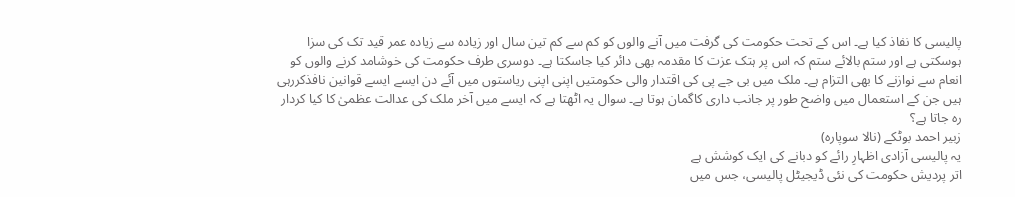پالیسی کا نفاذ کیا ہے۔ اس کے تحت حکومت کی گرفت میں آنے والوں کو کم سے کم تین سال اور زیادہ سے زیادہ عمر قید تک کی سزا ہوسکتی ہے اور ستم بالائے ستم کہ اس پر ہتک عزت کا مقدمہ بھی دائر کیا جاسکتا ہے۔ دوسری طرف حکومت کی خوشامد کرنے والوں کو انعام سے نوازنے کا بھی التزام ہے۔ ملک میں بی جے پی کی اقتدار والی حکومتیں اپنی اپنی ریاستوں میں آئے دن ایسے ایسے قوانین نافذکررہی ہیں جن کے استعمال میں واضح طور پر جانب داری کاگمان ہوتا ہے۔ سوال یہ اٹھتا ہے کہ ایسے میں آخر ملک کی عدالت عظمیٰ کا کیا کردار رہ جاتا ہے؟
زبیر احمد بوٹکے (نالا سوپارہ)
یہ پالیسی آزادی اظہارِ رائے کو دبانے کی ایک کوشش ہے
اتر پردیش حکومت کی نئی ڈیجیٹل پالیسی، جس میں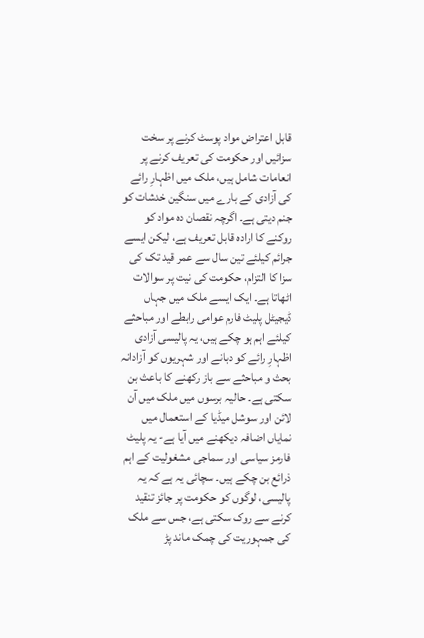قابل اعتراض مواد پوسٹ کرنے پر سخت سزائیں اور حکومت کی تعریف کرنے پر انعامات شامل ہیں، ملک میں اظہارِ رائے کی آزادی کے بارے میں سنگین خدشات کو جنم دیتی ہے۔ اگرچہ نقصان دہ مواد کو روکنے کا ارادہ قابل تعریف ہے، لیکن ایسے جرائم کیلئے تین سال سے عمر قید تک کی سزا کا التزام، حکومت کی نیت پر سوالات اٹھاتا ہے۔ ایک ایسے ملک میں جہاں ڈیجیٹل پلیٹ فارم عوامی رابطے اور مباحثے کیلئے اہم ہو چکے ہیں، یہ پالیسی آزادی اظہارِ رائے کو دبانے اور شہریوں کو آزادانہ بحث و مباحثے سے باز رکھنے کا باعث بن سکتی ہے۔ حالیہ برسوں میں ملک میں آن لائن اور سوشل میڈیا کے استعمال میں نمایاں اضافہ دیکھنے میں آیا ہے- یہ پلیٹ فارمز سیاسی اور سماجی مشغولیت کے اہم ذرائع بن چکے ہیں۔ سچائی یہ ہے کہ یہ پالیسی، لوگوں کو حکومت پر جائز تنقید کرنے سے روک سکتی ہے، جس سے ملک کی جمہوریت کی چمک ماند پڑ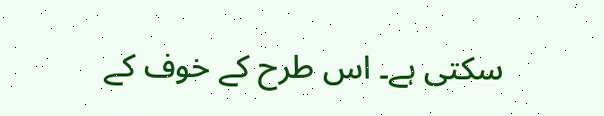سکتی ہے۔ اس طرح کے خوف کے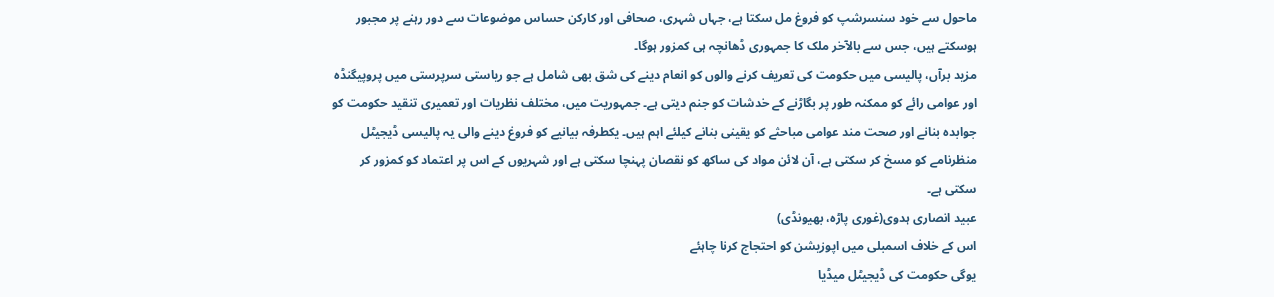ماحول سے خود سنسرشپ کو فروغ مل سکتا ہے، جہاں شہری، صحافی اور کارکن حساس موضوعات سے دور رہنے پر مجبور ہوسکتے ہیں، جس سے بالآخر ملک کا جمہوری ڈھانچہ ہی کمزور ہوگا۔
مزید برآں، پالیسی میں حکومت کی تعریف کرنے والوں کو انعام دینے کی شق بھی شامل ہے جو ریاستی سرپرستی میں پروپیگنڈہ اور عوامی رائے کو ممکنہ طور پر بگاڑنے کے خدشات کو جنم دیتی ہے۔ جمہوریت میں، مختلف نظریات اور تعمیری تنقید حکومت کو جوابدہ بنانے اور صحت مند عوامی مباحثے کو یقینی بنانے کیلئے اہم ہیں۔ یکطرفہ بیانیے کو فروغ دینے والی یہ پالیسی ڈیجیٹل منظرنامے کو مسخ کر سکتی ہے، آن لائن مواد کی ساکھ کو نقصان پہنچا سکتی ہے اور شہریوں کے اس پر اعتماد کو کمزور کر سکتی ہے۔
عبید انصاری ہدوی(غوری پاڑہ، بھیونڈی)
اس کے خلاف اسمبلی میں اپوزیشن کو احتجاج کرنا چاہئے
یوگی حکومت کی ڈیجیٹل میڈیا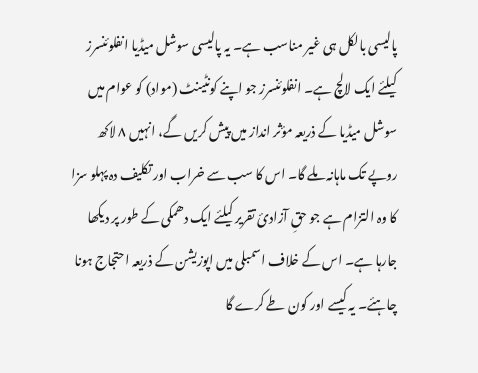پالیسی بالکل ہی غیر مناسب ہے۔ یہ پالیسی سوشل میڈیا انفلوئنسرز کیلئے ایک لالچ ہے۔ انفلوئنسرز جو اپنے کونٹینٹ (مواد) کو عوام میں سوشل میڈیا کے ذریعہ مؤثر انداز میں پیش کریں گے، انہیں ۸ لاکھ روپے تک ماہانہ ملے گا۔ اس کا سب سے خراب اور تکلیف دہ پہلو سزا کا وہ التزام ہے جو حقِ آزادئ تقریر کیلئے ایک دھمکی کے طور پر دیکھا جارہا ہے۔ اس کے خلاف اسمبلی میں اپوزیشن کے ذریعہ احتجاج ہونا چاہئے۔ یہ کیسے اور کون طے کرے گا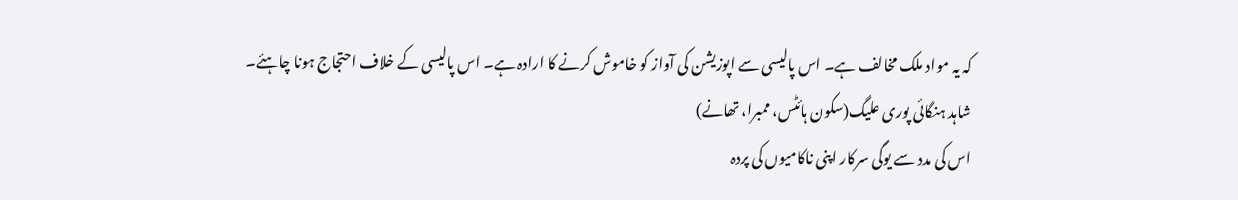کہ یہ مواد ملک مخالف ہے۔ اس پالیسی سے اپوزیشن کی آواز کو خاموش کرنے کا ارادہ ہے۔ اس پالیسی کے خلاف احتجاج ہونا چاہئے۔
شاہد ہنگائی پوری علیگ(سکون ہائٹس، ممبرا، تھانے)
اس کی مدد سے یوگی سرکار اپنی ناکامیوں کی پردہ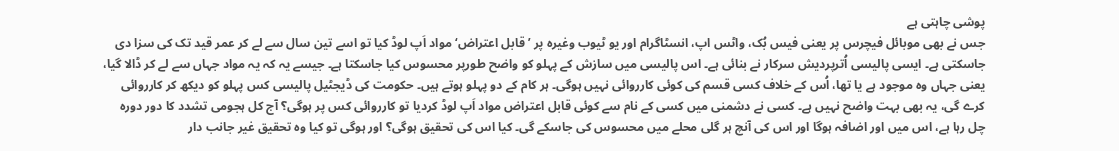پوشی چاہتی ہے
جس نے بھی موبائل فیچرس پر یعنی فیس بُک، واٹس اپ، انسٹاگرام اور یو ٹیوب وغیرہ پر ’قابل اعتراض‘ مواد اَپ لوڈ کیا تو اسے تین سال سے لے کر عمر قید تک کی سزا دی جاسکتی ہے۔ ایسی پالیسی اُترپردیش سرکار نے بنائی ہے۔ اس پالیسی میں سازش کے پہلو کو واضح طورپر محسوس کیا جاسکتا ہے۔ جیسے یہ کہ یہ مواد جہاں سے لے کر ڈالا گیا، یعنی جہاں وہ موجود ہے یا تھا، اُس کے خلاف کسی قسم کی کوئی کارروائی نہیں ہوگی۔ ہر کام کے دو پہلو ہوتے ہیں۔ حکومت کی ڈیجٹیل پالیسی کس پہلو کو دیکھ کر کارروائی کرے گی، یہ بھی بہت واضح نہیں ہے۔ کسی نے دشمنی میں کسی کے نام سے کوئی قابل اعتراض مواد اَپ لوڈ کردیا تو کارروائی کس پر ہوگی؟ آج کل ہجومی تشدد کا دور دورہ چل رہا ہے، اس میں اور اضافہ ہوگا اور اس کی آنچ ہر گلی محلے میں محسوس کی جاسکے گی۔ کیا اس کی تحقیق ہوگی؟ اور ہوگی تو کیا وہ تحقیق غیر جانب دار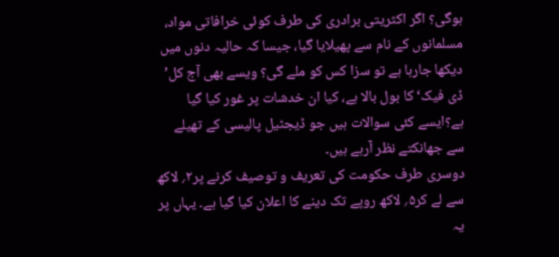ہوگی؟ اگر اکثریتی برادری کی طرف کوئی خرافاتی مواد، مسلمانوں کے نام سے پھیلایا گیا، جیسا کہ حالیہ دنوں میں دیکھا جارہا ہے تو سزا کس کو ملے گی؟ ویسے بھی آج کل’ ڈی فیک‘ کا بول بالا ہے، کیا ان خدشات پر غور کیا گیا ہے؟ایسے کئی سوالات ہیں جو ڈیجٹیل پالیسی کے تھیلے سے جھانکتے نظر آرہے ہیں۔
دوسری طرف حکومت کی تعریف و توصیف کرنے پر۲؍ لاکھ سے لے کر۵؍ لاکھ روپے تک دینے کا اعلان کیا گیا ہے۔ یہاں پر یہ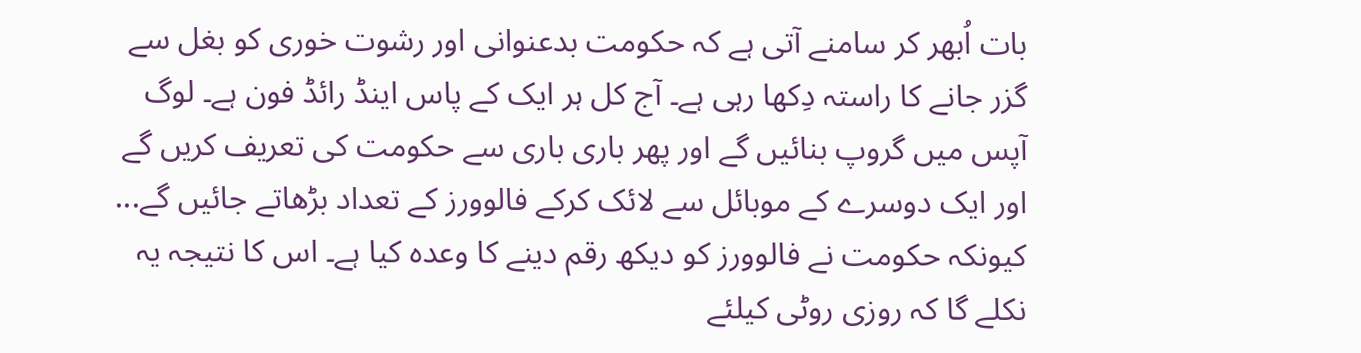بات اُبھر کر سامنے آتی ہے کہ حکومت بدعنوانی اور رشوت خوری کو بغل سے گزر جانے کا راستہ دِکھا رہی ہے۔ آج کل ہر ایک کے پاس اینڈ رائڈ فون ہے۔ لوگ آپس میں گروپ بنائیں گے اور پھر باری باری سے حکومت کی تعریف کریں گے اور ایک دوسرے کے موبائل سے لائک کرکے فالوورز کے تعداد بڑھاتے جائیں گے... کیونکہ حکومت نے فالوورز کو دیکھ رقم دینے کا وعدہ کیا ہے۔ اس کا نتیجہ یہ نکلے گا کہ روزی روٹی کیلئے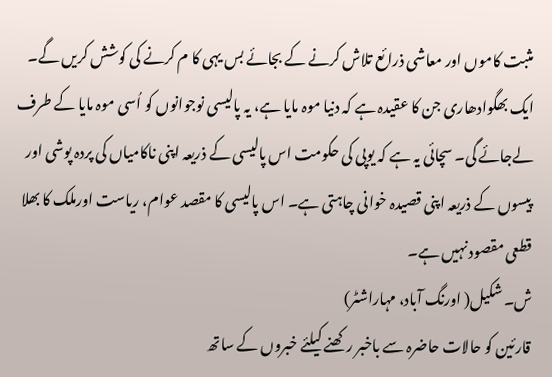مثبت کاموں اور معاشی ذرائع تلاش کرنے کے بجائے بس یہی کا م کرنے کی کوشش کریں گے۔ ایک بھگوادھاری جن کا عقیدہ ہے کہ دنیا موہ مایا ہے، یہ پالیسی نوجوانوں کو اُسی موہ مایا کے طرف لےجائے گی۔ سچائی یہ ہے کہ یوپی کی حکومت اس پالیسی کے ذریعہ اپنی ناکامیاں کی پردہ پوشی اور پیسوں کے ذریعہ اپنی قصیدہ خوانی چاہتی ہے۔ اس پالیسی کا مقصد عوام، ریاست اورملک کا بھلا قطعی مقصود نہیں ہے۔
ش۔ شکیل( اورنگ آباد، مہاراشٹر)
قارئین کو حالات حاضرہ سے باخبر رکھنے کیلئے خبروں کے ساتھ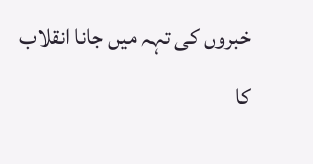خبروں کی تہہ میں جانا انقلاب کا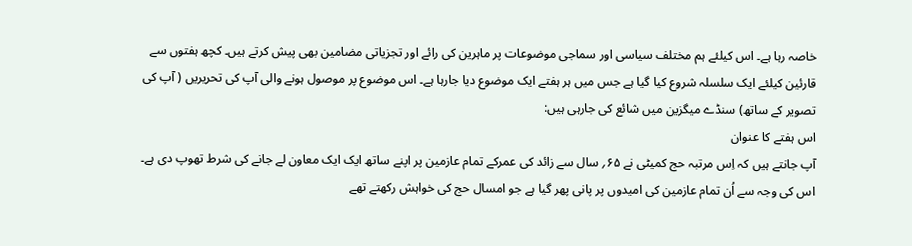خاصہ رہا ہے۔ اس کیلئے ہم مختلف سیاسی اور سماجی موضوعات پر ماہرین کی رائے اور تجزیاتی مضامین بھی پیش کرتے ہیں۔ کچھ ہفتوں سے قارئین کیلئے ایک سلسلہ شروع کیا گیا ہے جس میں ہر ہفتے ایک موضوع دیا جارہا ہے۔ اس موضوع پر موصول ہونے والی آپ کی تحریریں ( آپ کی تصویر کے ساتھ) سنڈے میگزین میں شائع کی جارہی ہیں:
اس ہفتے کا عنوان
آپ جانتے ہیں کہ اِس مرتبہ حج کمیٹی نے ۶۵؍ سال سے زائد کی عمرکے تمام عازمین پر اپنے ساتھ ایک ایک معاون لے جانے کی شرط تھوپ دی ہے۔ اس کی وجہ سے اُن تمام عازمین کی امیدوں پر پانی پھر گیا ہے جو امسال حج کی خواہش رکھتے تھے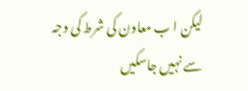لیکن ا ب معاون کی شرط کی وجہ سے نہیں جاسکیں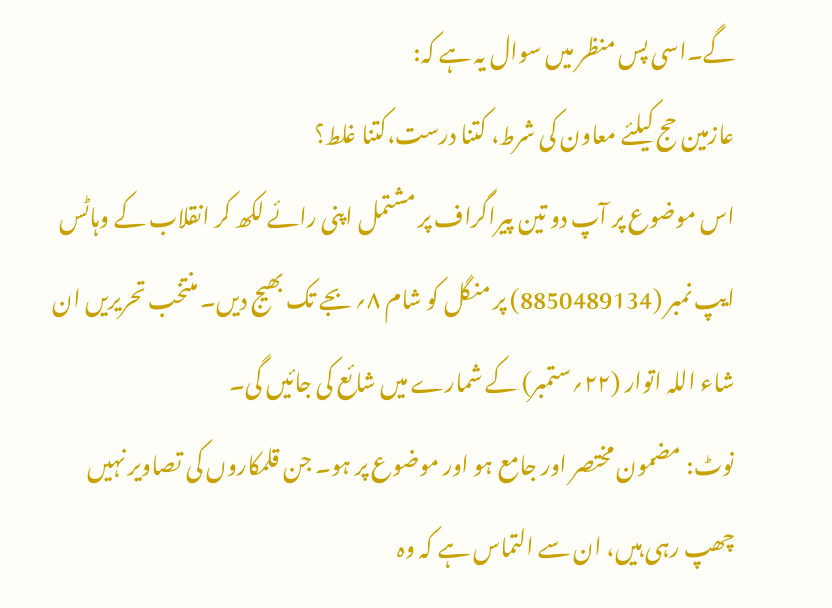گے۔اسی پس منظر میں سوال یہ ہے کہ:
عازمین حج کیلئے معاون کی شرط، کتنا درست،کتنا غلط؟
اس موضوع پر آپ دو تین پیراگراف پر مشتمل اپنی رائے لکھ کر انقلاب کے وہاٹس ایپ نمبر (8850489134) پر منگل کو شام ۸؍ بجے تک بھیج دیں۔ منتخب تحریریں ان شاء اللہ اتوار (۲۲؍ستمبر) کے شمارے میں شائع کی جائیں گی۔
نوٹ: مضمون مختصر اور جامع ہو اور موضوع پر ہو۔ جن قلمکاروں کی تصاویر نہیں چھپ رہی ہیں، ان سے التماس ہے کہ وہ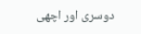دوسری اور اچھی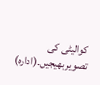کوالیٹی کی تصویربھیجیں۔(ادارہ)